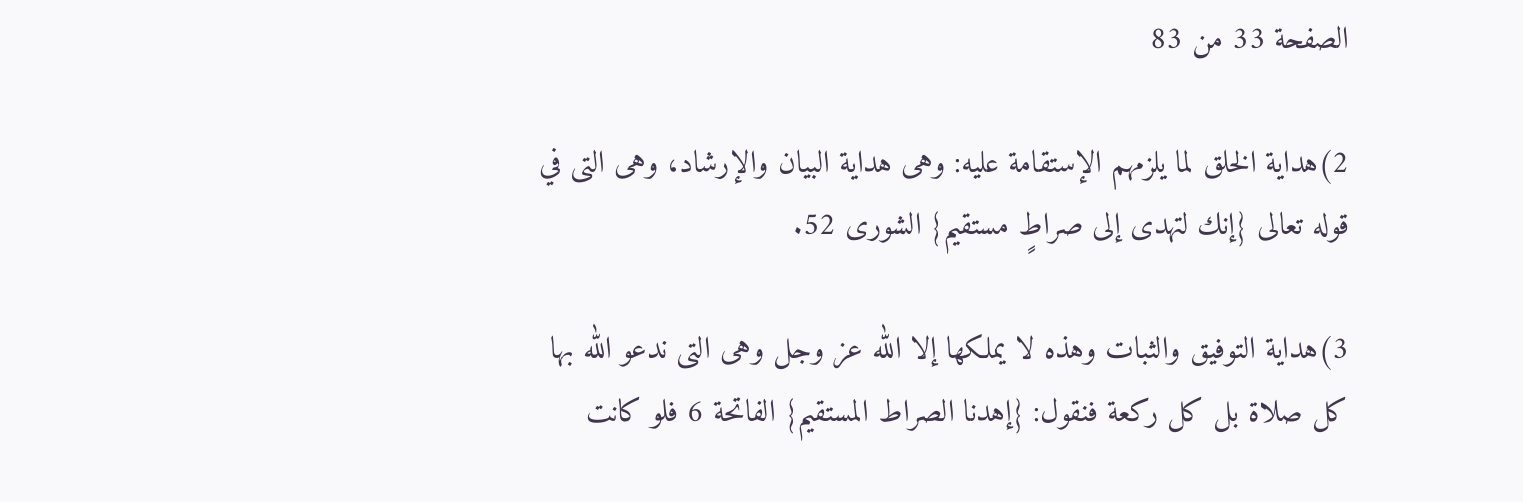الصفحة 33 من 83

2)هداية الخلق لما يلزمهم الإستقامة عليه: وهى هداية البيان والإرشاد، وهى التى في قوله تعالى {إنك لتهدى إلى صراطٍ مستقيم} الشورى 52.

3)هداية التوفيق والثبات وهذه لا يملكها إلا الله عز وجل وهى التى ندعو الله بها كل صلاة بل كل ركعة فنقول: {إهدنا الصراط المستقيم} الفاتحة 6 فلو كانت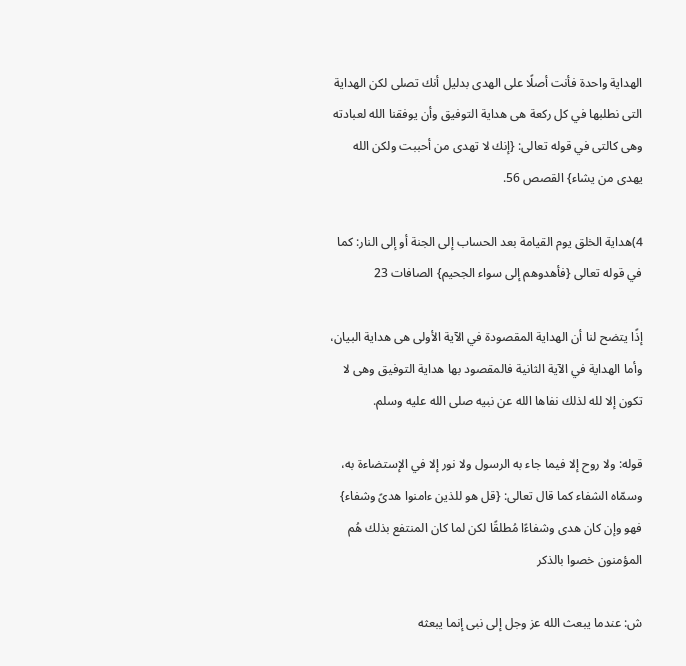الهداية واحدة فأنت أصلًا على الهدى بدليل أنك تصلى لكن الهداية التى نطلبها في كل ركعة هى هداية التوفيق وأن يوفقنا الله لعبادته وهى كالتى في قوله تعالى: {إنك لا تهدى من أحببت ولكن الله يهدى من يشاء} القصص 56.

4)هداية الخلق يوم القيامة بعد الحساب إلى الجنة أو إلى النار: كما في قوله تعالى {فأهدوهم إلى سواء الجحيم} الصافات 23

إذًا يتضح لنا أن الهداية المقصودة في الآية الأولى هى هداية البيان، وأما الهداية في الآية الثانية فالمقصود بها هداية التوفيق وهى لا تكون إلا لله لذلك نفاها الله عن نبيه صلى الله عليه وسلم.

قوله: ولا روح إلا فيما جاء به الرسول ولا نور إلا في الإستضاءة به، وسمّاه الشفاء كما قال تعالى: {قل هو للذين ءامنوا هدىً وشفاء} فهو وإن كان هدى وشفاءًا مُطلقًا لكن لما كان المنتفع بذلك هُم المؤمنون خصوا بالذكر

ش: عندما يبعث الله عز وجل إلى نبى إنما يبعثه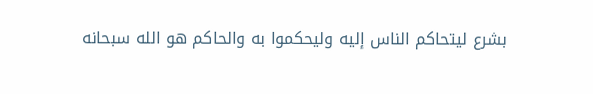بشرع ليتحاكم الناس إليه وليحكموا به والحاكم هو الله سبحانه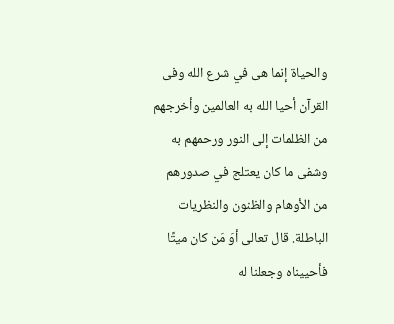والحياة إنما هى في شرع الله وفى القرآن أحيا الله به العالمين وأخرجهم من الظلمات إلى النور ورحمهم به وشفى ما كان يعتلج في صدورهم من الأوهام والظنون والنظريات الباطلة. قال تعالى أوَ مَن كان ميتًا فأحييناه وجعلنا له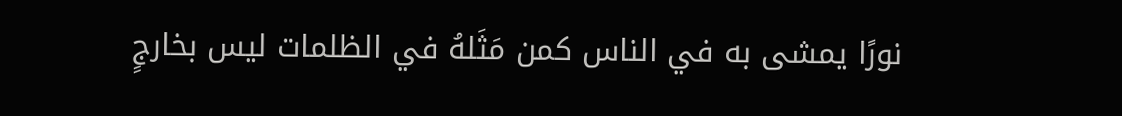نورًا يمشى به في الناس كمن مَثَلهُ في الظلمات ليس بخارجٍ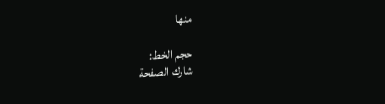منها

حجم الخط:
شارك الصفحة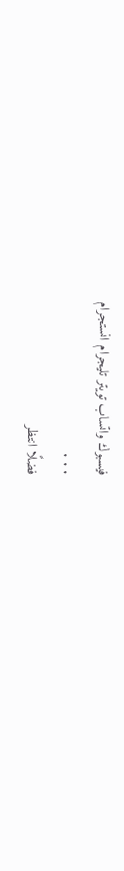فيسبوك واتساب تويتر تليجرام انستجرام
. . .
فضلًا انتظر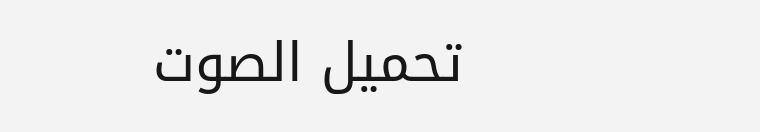تحميل الصوت